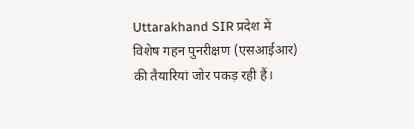Uttarakhand SIR प्रदेश में विशेष गहन पुनरीक्षण (एसआईआर) की तैयारियां जोर पकड़ रही हैं।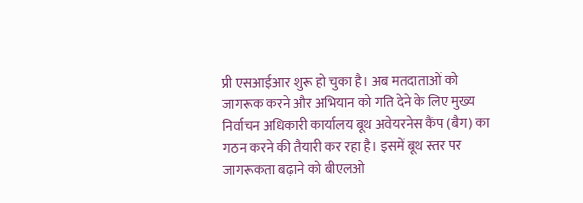प्री एसआईआर शुरू हो चुका है। अब मतदाताओं को जागरूक करने और अभियान को गति देने के लिए मुख्य निर्वाचन अधिकारी कार्यालय बूथ अवेयरनेस कैंप (बैग) का गठन करने की तैयारी कर रहा है। इसमें बूथ स्तर पर जागरूकता बढ़ाने को बीएलओ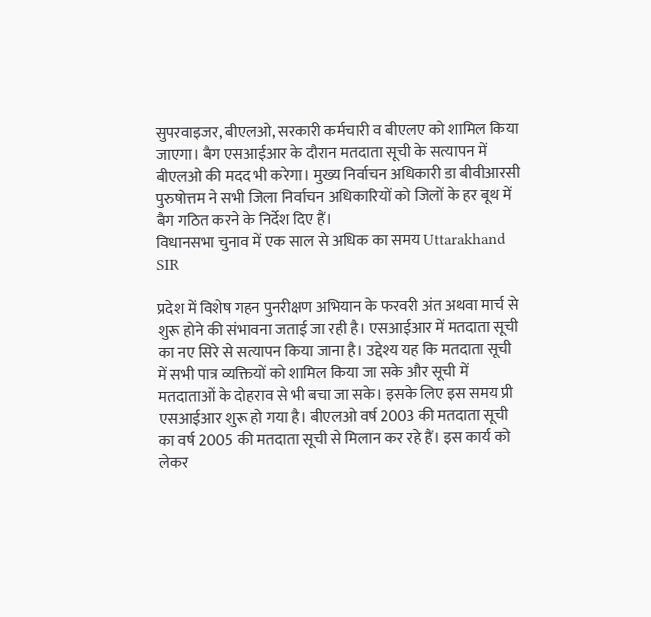सुपरवाइजर, बीएलओ, सरकारी कर्मचारी व बीएलए को शामिल किया जाएगा। बैग एसआईआर के दौरान मतदाता सूची के सत्यापन में बीएलओ की मदद भी करेगा। मुख्य निर्वाचन अधिकारी डा बीवीआरसी पुरुषोत्तम ने सभी जिला निर्वाचन अधिकारियों को जिलों के हर बूथ में बैग गठित करने के निर्देश दिए हैं।
विधानसभा चुनाव में एक साल से अधिक का समय Uttarakhand SIR

प्रदेश में विशेष गहन पुनरीक्षण अभियान के फरवरी अंत अथवा मार्च से शुरू होने की संभावना जताई जा रही है। एसआईआर में मतदाता सूची का नए सिरे से सत्यापन किया जाना है। उद्देश्य यह कि मतदाता सूची में सभी पात्र व्यक्तियों को शामिल किया जा सके और सूची में मतदाताओं के दोहराव से भी बचा जा सके। इसके लिए इस समय प्री एसआईआर शुरू हो गया है। बीएलओ वर्ष 2003 की मतदाता सूची का वर्ष 2005 की मतदाता सूची से मिलान कर रहे हैं। इस कार्य को लेकर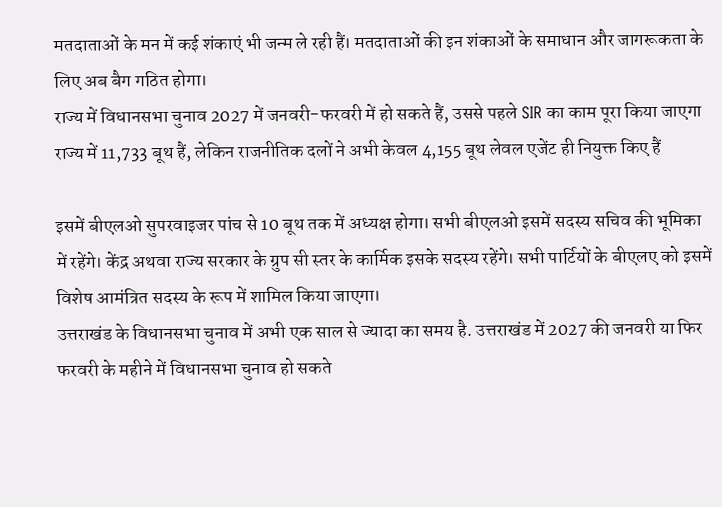मतदाताओं के मन में कई शंकाएं भी जन्म ले रही हैं। मतदाताओं की इन शंकाओं के समाधान और जागरूकता के लिए अब बैग गठित होगा।
राज्य में विधानसभा चुनाव 2027 में जनवरी-फरवरी में हो सकते हैं, उससे पहले SIR का काम पूरा किया जाएगा
राज्य में 11,733 बूथ हैं, लेकिन राजनीतिक दलों ने अभी केवल 4,155 बूथ लेवल एजेंट ही नियुक्त किए हैं

इसमें बीएलओ सुपरवाइजर पांच से 10 बूथ तक में अध्यक्ष होगा। सभी बीएलओ इसमें सदस्य सचिव की भूमिका में रहेंगे। केंद्र अथवा राज्य सरकार के ग्रुप सी स्तर के कार्मिक इसके सदस्य रहेंगे। सभी पार्टियों के बीएलए को इसमें विशेष आमंत्रित सदस्य के रूप में शामिल किया जाएगा।
उत्तराखंड के विधानसभा चुनाव में अभी एक साल से ज्यादा का समय है. उत्तराखंड में 2027 की जनवरी या फिर फरवरी के महीने में विधानसभा चुनाव हो सकते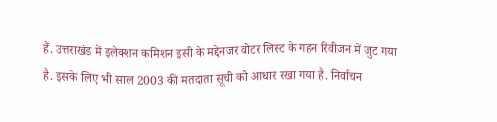हैं. उत्तराखंड में इलेक्शन कमिशन इसी के मद्देनजर वोटर लिस्ट के गहन रिवीजन में जुट गया है. इसके लिए भी साल 2003 की मतदाता सूची को आधार रखा गया है. निर्वाचन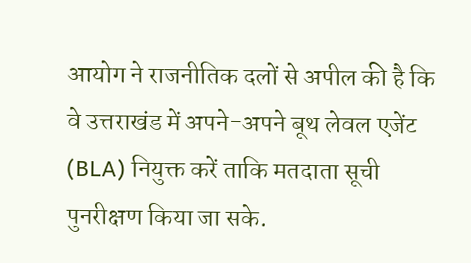आयोग ने राजनीतिक दलों से अपील की है कि वे उत्तराखंड में अपने-अपने बूथ लेवल एजेंट (BLA) नियुक्त करें ताकि मतदाता सूची पुनरीक्षण किया जा सके.